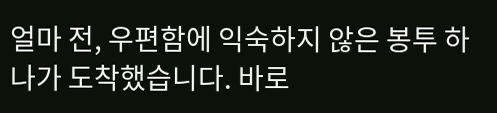얼마 전, 우편함에 익숙하지 않은 봉투 하나가 도착했습니다. 바로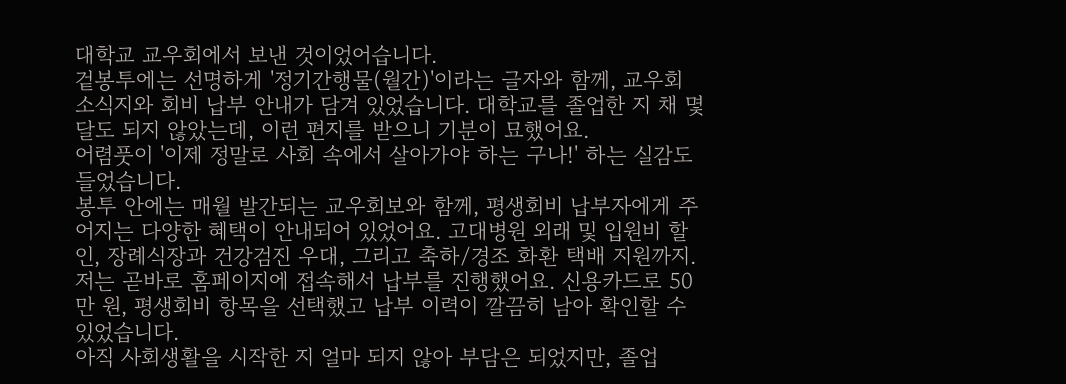대학교 교우회에서 보낸 것이었어습니다.
겉봉투에는 선명하게 '정기간행물(월간)'이라는 글자와 함께, 교우회 소식지와 회비 납부 안내가 담겨 있었습니다. 대학교를 졸업한 지 채 몇 달도 되지 않았는데, 이런 편지를 받으니 기분이 묘했어요.
어렴풋이 '이제 정말로 사회 속에서 살아가야 하는 구나!' 하는 실감도 들었습니다.
봉투 안에는 매월 발간되는 교우회보와 함께, 평생회비 납부자에게 주어지는 다양한 혜택이 안내되어 있었어요. 고대병원 외래 및 입원비 할인, 장례식장과 건강검진 우대, 그리고 축하/경조 화환 택배 지원까지.
저는 곧바로 홈페이지에 접속해서 납부를 진행했어요. 신용카드로 50만 원, 평생회비 항목을 선택했고 납부 이력이 깔끔히 남아 확인할 수 있었습니다.
아직 사회생활을 시작한 지 얼마 되지 않아 부담은 되었지만, 졸업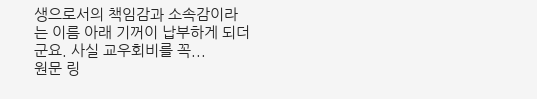생으로서의 책임감과 소속감이라는 이름 아래 기꺼이 납부하게 되더군요. 사실 교우회비를 꼭...
원문 링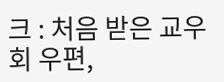크 : 처음 받은 교우회 우편,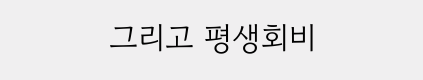그리고 평생회비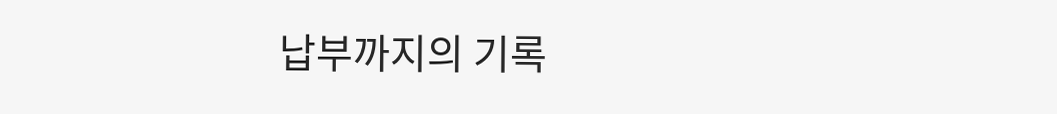납부까지의 기록